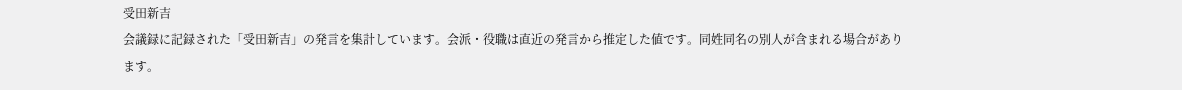受田新吉
会議録に記録された「受田新吉」の発言を集計しています。会派・役職は直近の発言から推定した値です。同姓同名の別人が含まれる場合があります。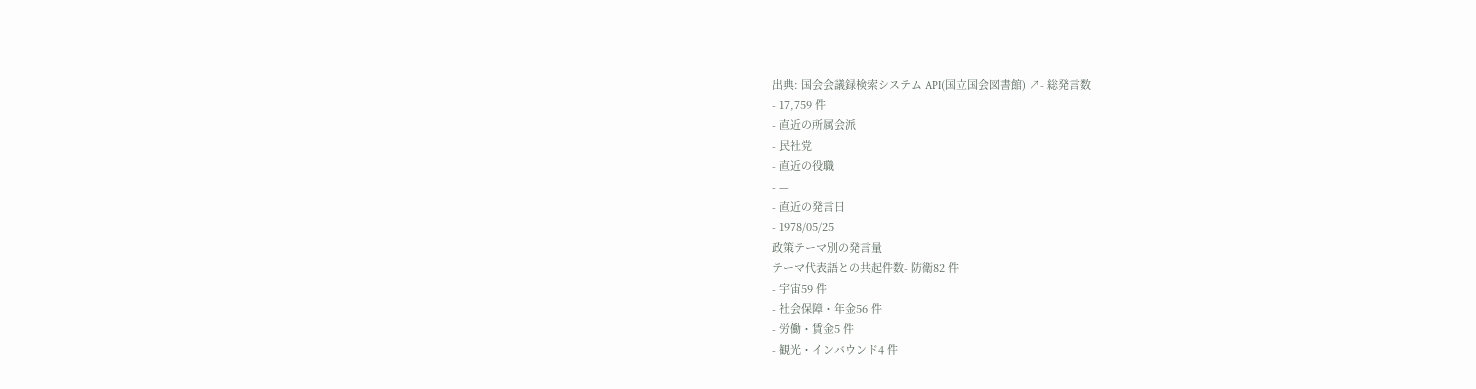出典: 国会会議録検索システム API(国立国会図書館) ↗- 総発言数
- 17,759 件
- 直近の所属会派
- 民社党
- 直近の役職
- —
- 直近の発言日
- 1978/05/25
政策テーマ別の発言量
テーマ代表語との共起件数- 防衛82 件
- 宇宙59 件
- 社会保障・年金56 件
- 労働・賃金5 件
- 観光・インバウンド4 件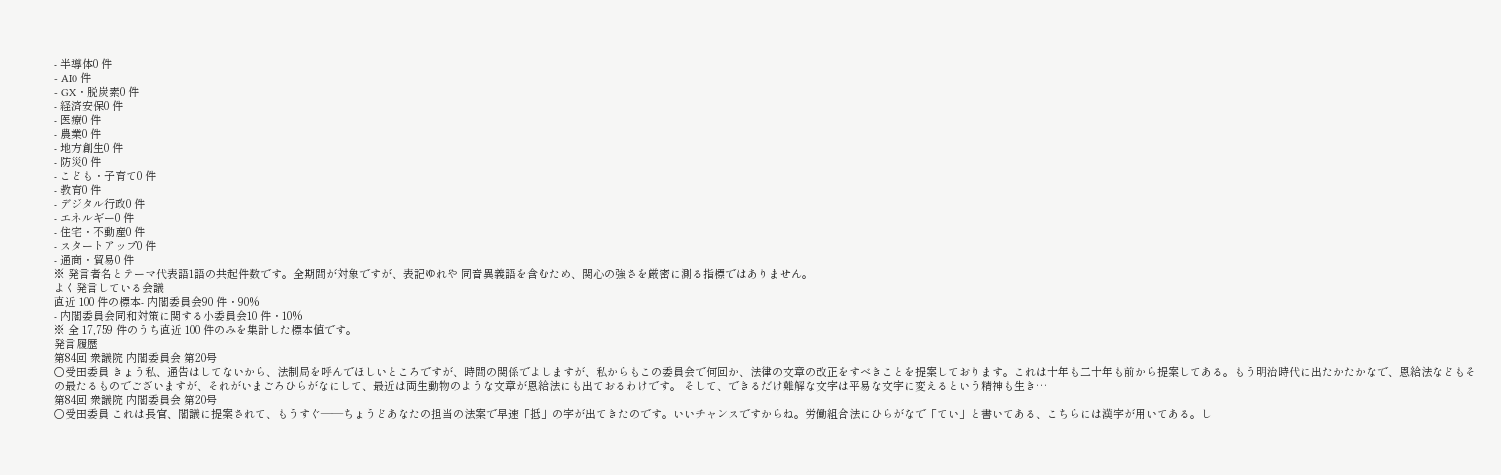- 半導体0 件
- AI0 件
- GX・脱炭素0 件
- 経済安保0 件
- 医療0 件
- 農業0 件
- 地方創生0 件
- 防災0 件
- こども・子育て0 件
- 教育0 件
- デジタル行政0 件
- エネルギー0 件
- 住宅・不動産0 件
- スタートアップ0 件
- 通商・貿易0 件
※ 発言者名とテーマ代表語1語の共起件数です。全期間が対象ですが、表記ゆれや 同音異義語を含むため、関心の強さを厳密に測る指標ではありません。
よく発言している会議
直近 100 件の標本- 内閣委員会90 件・90%
- 内閣委員会同和対策に関する小委員会10 件・10%
※ 全 17,759 件のうち直近 100 件のみを集計した標本値です。
発言履歴
第84回 衆議院 内閣委員会 第20号
○受田委員 きょう私、通告はしてないから、法制局を呼んでほしいところですが、時間の関係でよしますが、私からもこの委員会で何回か、法律の文章の改正をすべきことを提案しております。これは十年も二十年も前から提案してある。もう明治時代に出たかたかなで、恩給法などもその最たるものでございますが、それがいまごろひらがなにして、最近は両生動物のような文章が恩給法にも出ておるわけです。 そして、できるだけ難解な文字は平易な文字に変えるという精神も生き…
第84回 衆議院 内閣委員会 第20号
○受田委員 これは長官、閣議に提案されて、もうすぐ――ちょうどあなたの担当の法案で早速「抵」の字が出てきたのです。いいチャンスですからね。労働組合法にひらがなで「てい」と書いてある、こちらには漢字が用いてある。し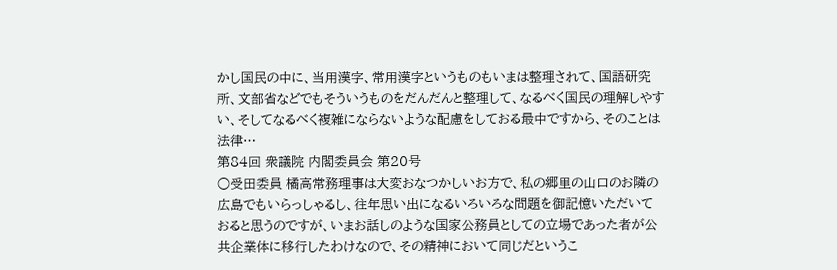かし国民の中に、当用漢字、常用漢字というものもいまは整理されて、国語研究所、文部省などでもそういうものをだんだんと整理して、なるべく国民の理解しやすい、そしてなるべく複雑にならないような配慮をしておる最中ですから、そのことは法律…
第84回 衆議院 内閣委員会 第20号
○受田委員 橘高常務理事は大変おなつかしいお方で、私の郷里の山口のお隣の広島でもいらっしゃるし、往年思い出になるいろいろな問題を御記憶いただいておると思うのですが、いまお話しのような国家公務員としての立場であった者が公共企業体に移行したわけなので、その精神において同じだというこ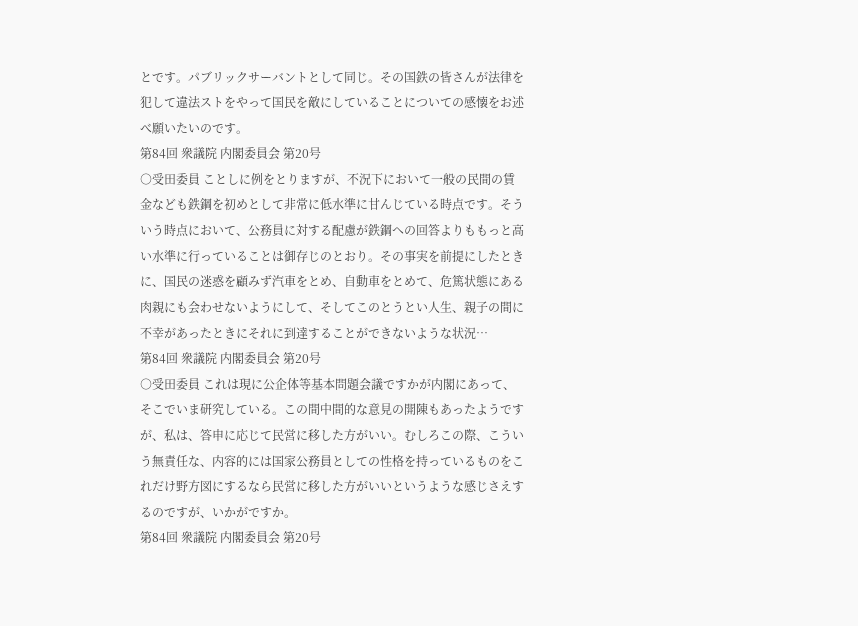とです。パブリックサーバントとして同じ。その国鉄の皆さんが法律を犯して違法ストをやって国民を敵にしていることについての感懐をお述べ願いたいのです。
第84回 衆議院 内閣委員会 第20号
○受田委員 ことしに例をとりますが、不況下において一般の民間の賃金なども鉄鋼を初めとして非常に低水準に甘んじている時点です。そういう時点において、公務員に対する配慮が鉄鋼への回答よりももっと高い水準に行っていることは御存じのとおり。その事実を前提にしたときに、国民の迷惑を顧みず汽車をとめ、自動車をとめて、危篤状態にある肉親にも会わせないようにして、そしてこのとうとい人生、親子の間に不幸があったときにそれに到達することができないような状況…
第84回 衆議院 内閣委員会 第20号
○受田委員 これは現に公企体等基本問題会議ですかが内閣にあって、そこでいま研究している。この間中間的な意見の開陳もあったようですが、私は、答申に応じて民営に移した方がいい。むしろこの際、こういう無責任な、内容的には国家公務員としての性格を持っているものをこれだけ野方図にするなら民営に移した方がいいというような感じさえするのですが、いかがですか。
第84回 衆議院 内閣委員会 第20号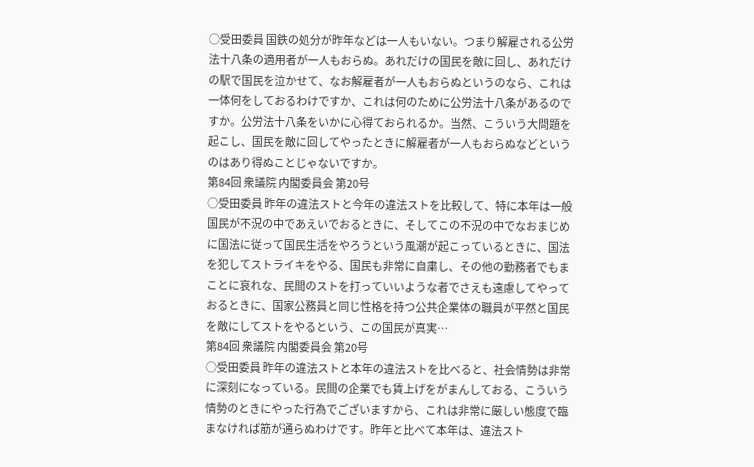○受田委員 国鉄の処分が昨年などは一人もいない。つまり解雇される公労法十八条の適用者が一人もおらぬ。あれだけの国民を敵に回し、あれだけの駅で国民を泣かせて、なお解雇者が一人もおらぬというのなら、これは一体何をしておるわけですか、これは何のために公労法十八条があるのですか。公労法十八条をいかに心得ておられるか。当然、こういう大問題を起こし、国民を敵に回してやったときに解雇者が一人もおらぬなどというのはあり得ぬことじゃないですか。
第84回 衆議院 内閣委員会 第20号
○受田委員 昨年の違法ストと今年の違法ストを比較して、特に本年は一般国民が不況の中であえいでおるときに、そしてこの不況の中でなおまじめに国法に従って国民生活をやろうという風潮が起こっているときに、国法を犯してストライキをやる、国民も非常に自粛し、その他の勤務者でもまことに哀れな、民間のストを打っていいような者でさえも遠慮してやっておるときに、国家公務員と同じ性格を持つ公共企業体の職員が平然と国民を敵にしてストをやるという、この国民が真実…
第84回 衆議院 内閣委員会 第20号
○受田委員 昨年の違法ストと本年の違法ストを比べると、社会情勢は非常に深刻になっている。民間の企業でも賃上げをがまんしておる、こういう情勢のときにやった行為でございますから、これは非常に厳しい態度で臨まなければ筋が通らぬわけです。昨年と比べて本年は、違法スト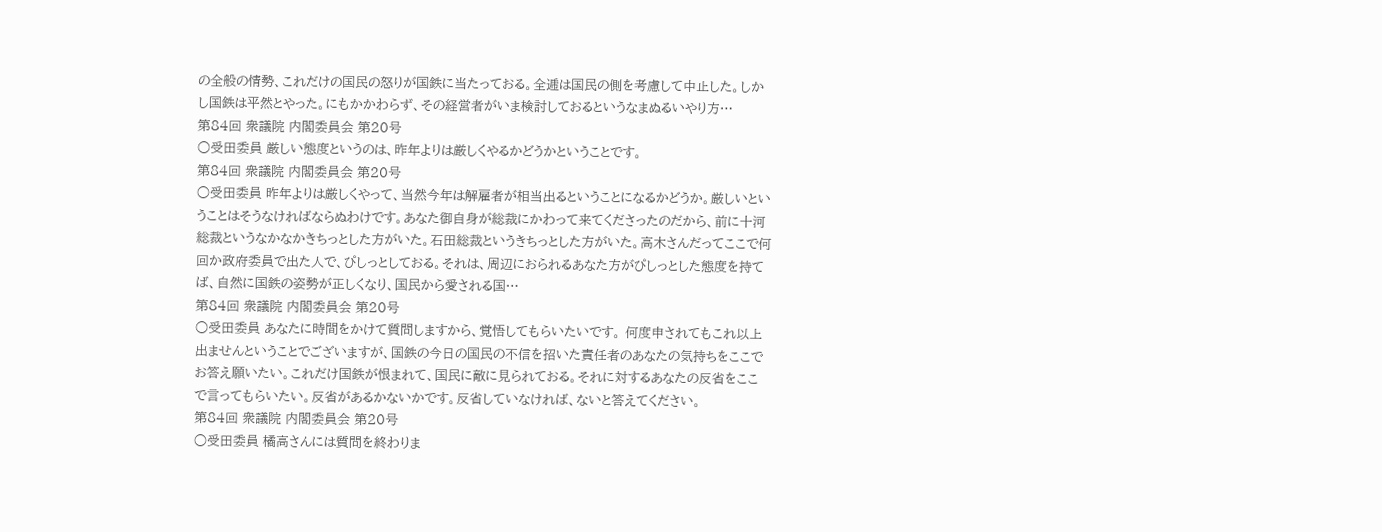の全般の情勢、これだけの国民の怒りが国鉄に当たっておる。全逓は国民の側を考慮して中止した。しかし国鉄は平然とやった。にもかかわらず、その経営者がいま検討しておるというなまぬるいやり方…
第84回 衆議院 内閣委員会 第20号
○受田委員 厳しい態度というのは、昨年よりは厳しくやるかどうかということです。
第84回 衆議院 内閣委員会 第20号
○受田委員 昨年よりは厳しくやって、当然今年は解雇者が相当出るということになるかどうか。厳しいということはそうなければならぬわけです。あなた御自身が総裁にかわって来てくださったのだから、前に十河総裁というなかなかきちっとした方がいた。石田総裁というきちっとした方がいた。高木さんだってここで何回か政府委員で出た人で、ぴしっとしておる。それは、周辺におられるあなた方がぴしっとした態度を持てば、自然に国鉄の姿勢が正しくなり、国民から愛される国…
第84回 衆議院 内閣委員会 第20号
○受田委員 あなたに時間をかけて質問しますから、覚悟してもらいたいです。 何度申されてもこれ以上出ませんということでございますが、国鉄の今日の国民の不信を招いた責任者のあなたの気持ちをここでお答え願いたい。これだけ国鉄が恨まれて、国民に敵に見られておる。それに対するあなたの反省をここで言ってもらいたい。反省があるかないかです。反省していなければ、ないと答えてください。
第84回 衆議院 内閣委員会 第20号
○受田委員 橘高さんには質問を終わりま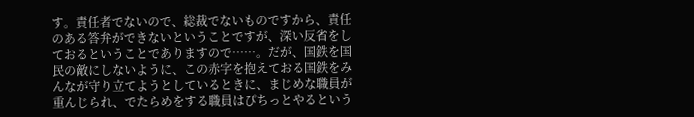す。責任者でないので、総裁でないものですから、責任のある答弁ができないということですが、深い反省をしておるということでありますので……。だが、国鉄を国民の敵にしないように、この赤字を抱えておる国鉄をみんなが守り立てようとしているときに、まじめな職員が重んじられ、でたらめをする職員はぴちっとやるという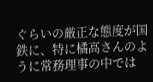ぐらいの厳正な態度が国鉄に、特に橘高さんのように常務理事の中では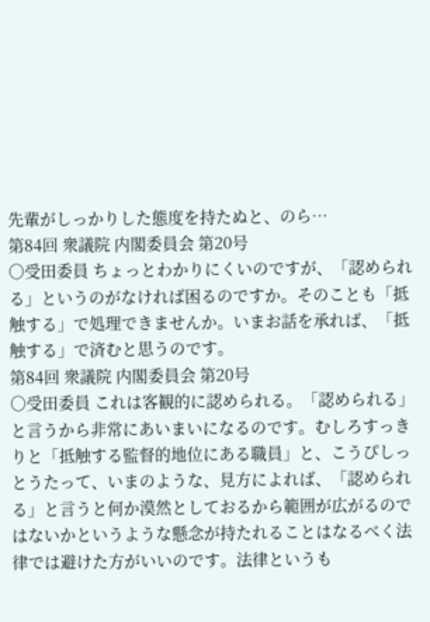先輩がしっかりした態度を持たぬと、のら…
第84回 衆議院 内閣委員会 第20号
○受田委員 ちょっとわかりにくいのですが、「認められる」というのがなければ困るのですか。そのことも「抵触する」で処理できませんか。いまお話を承れば、「抵触する」で済むと思うのです。
第84回 衆議院 内閣委員会 第20号
○受田委員 これは客観的に認められる。「認められる」と言うから非常にあいまいになるのです。むしろすっきりと「抵触する監督的地位にある職員」と、こうぴしっとうたって、いまのような、見方によれば、「認められる」と言うと何か漠然としておるから範囲が広がるのではないかというような懸念が持たれることはなるべく法律では避けた方がいいのです。法律というも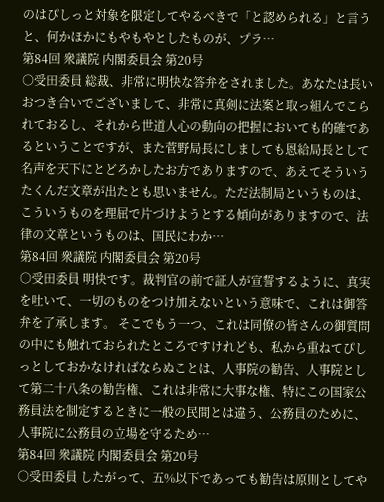のはぴしっと対象を限定してやるべきで「と認められる」と言うと、何かほかにもやもやとしたものが、プラ…
第84回 衆議院 内閣委員会 第20号
○受田委員 総裁、非常に明快な答弁をされました。あなたは長いおつき合いでございまして、非常に真剣に法案と取っ組んでこられておるし、それから世道人心の動向の把握においても的確であるということですが、また菅野局長にしましても恩給局長として名声を天下にとどろかしたお方でありますので、あえてそういうたくんだ文章が出たとも思いません。ただ法制局というものは、こういうものを理屈で片づけようとする傾向がありますので、法律の文章というものは、国民にわか…
第84回 衆議院 内閣委員会 第20号
○受田委員 明快です。裁判官の前で証人が宣誓するように、真実を吐いて、一切のものをつけ加えないという意味で、これは御答弁を了承します。 そこでもう一つ、これは同僚の皆さんの御質問の中にも触れておられたところですけれども、私から重ねてぴしっとしておかなければならぬことは、人事院の勧告、人事院として第二十八条の勧告権、これは非常に大事な権、特にこの国家公務員法を制定するときに一般の民間とは違う、公務員のために、人事院に公務員の立場を守るため…
第84回 衆議院 内閣委員会 第20号
○受田委員 したがって、五%以下であっても勧告は原則としてや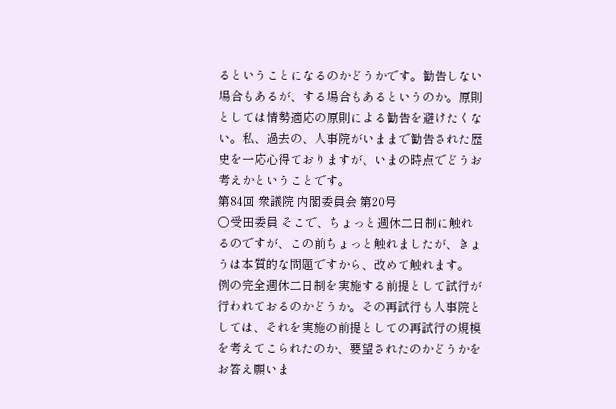るということになるのかどうかです。勧告しない場合もあるが、する場合もあるというのか。原則としては情勢適応の原則による勧告を避けたくない。私、過去の、人事院がいままで勧告された歴史を一応心得ておりますが、いまの時点でどうお考えかということです。
第84回 衆議院 内閣委員会 第20号
○受田委員 そこで、ちょっと週休二日制に触れるのですが、この前ちょっと触れましたが、きょうは本質的な問題ですから、改めて触れます。 例の完全週休二日制を実施する前提として試行が行われておるのかどうか。その再試行も人事院としては、それを実施の前提としての再試行の規模を考えてこられたのか、要望されたのかどうかをお答え願いま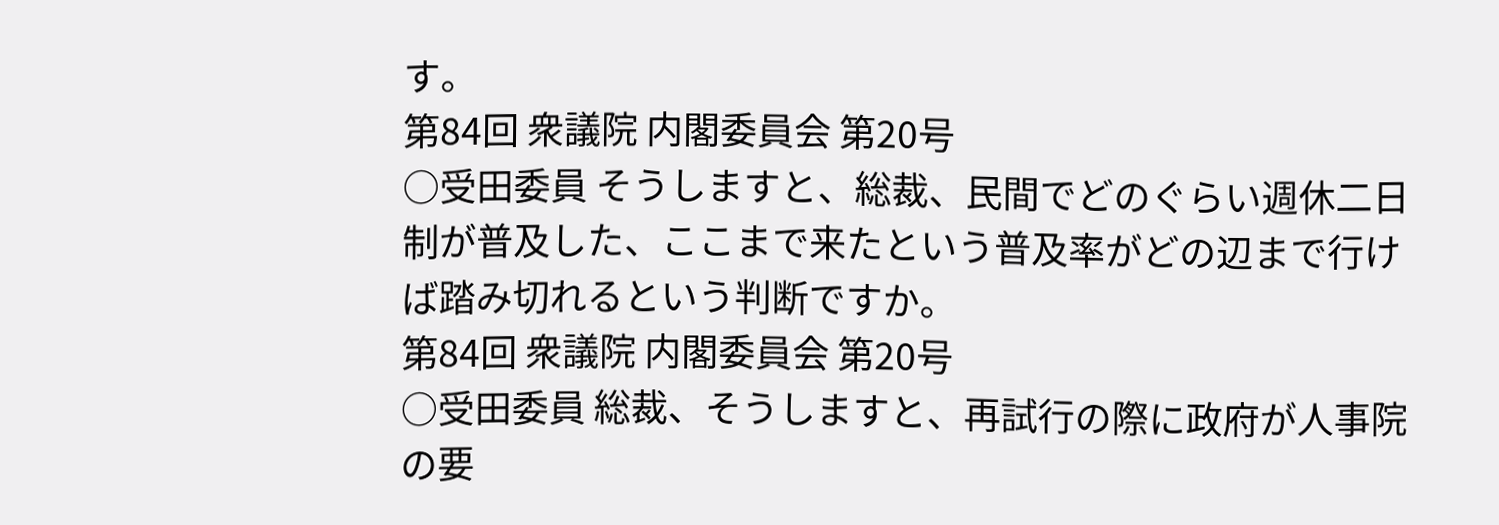す。
第84回 衆議院 内閣委員会 第20号
○受田委員 そうしますと、総裁、民間でどのぐらい週休二日制が普及した、ここまで来たという普及率がどの辺まで行けば踏み切れるという判断ですか。
第84回 衆議院 内閣委員会 第20号
○受田委員 総裁、そうしますと、再試行の際に政府が人事院の要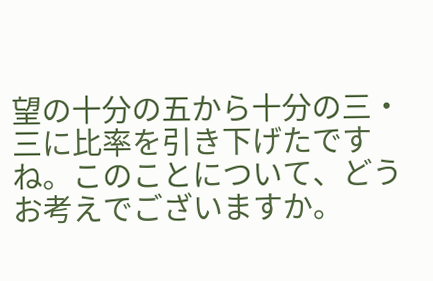望の十分の五から十分の三・三に比率を引き下げたですね。このことについて、どうお考えでございますか。